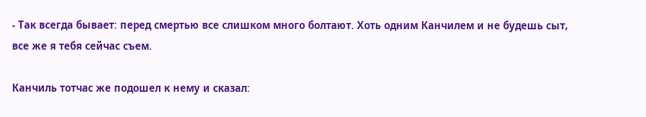- Так всегда бывает: перед смертью все слишком много болтают. Хоть одним Канчилем и не будешь сыт, все же я тебя сейчас съем.

Канчиль тотчас же подошел к нему и сказал: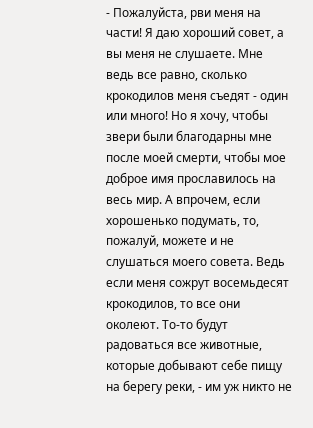- Пожалуйста, рви меня на части! Я даю хороший совет, а вы меня не слушаете. Мне ведь все равно, сколько крокодилов меня съедят - один или много! Но я хочу, чтобы звери были благодарны мне после моей смерти, чтобы мое доброе имя прославилось на весь мир. А впрочем, если хорошенько подумать, то, пожалуй, можете и не слушаться моего совета. Ведь если меня сожрут восемьдесят крокодилов, то все они околеют. То-то будут радоваться все животные, которые добывают себе пищу на берегу реки, - им уж никто не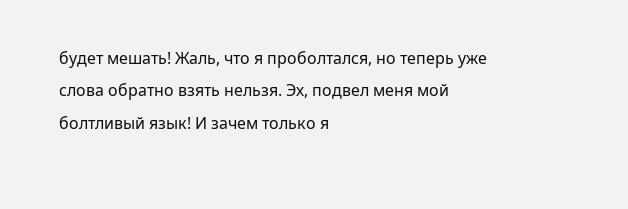будет мешать! Жаль, что я проболтался, но теперь уже слова обратно взять нельзя. Эх, подвел меня мой болтливый язык! И зачем только я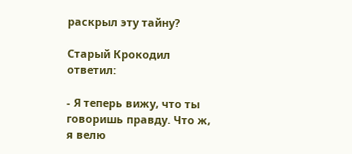раскрыл эту тайну?

Старый Крокодил ответил:

- Я теперь вижу, что ты говоришь правду. Что ж, я велю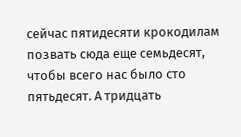сейчас пятидесяти крокодилам позвать сюда еще семьдесят, чтобы всего нас было сто пятьдесят. А тридцать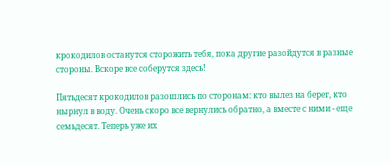крокодилов останутся сторожить тебя, пока другие разойдутся в разные стороны. Вскоре все соберутся здесь!

Пятьдесят крокодилов разошлись по сторонам: кто вылез на берег, кто нырнул в воду. Очень скоро все вернулись обратно, а вместе с ними - еще семьдесят. Теперь уже их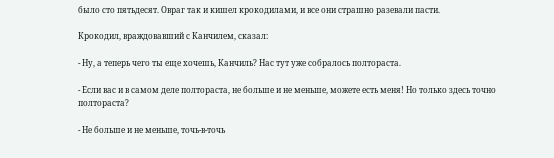было сто пятьдесят. Овраг так и кишел крокодилами, и все они страшно разевали пасти.

Крокодил, враждовавший с Канчилем, сказал:

- Ну, а теперь чего ты еще хочешь, Канчиль? Нас тут уже собралось полтораста.

- Если вас и в самом деле полтораста, не больше и не меньше, можете есть меня! Но только здесь точно полтораста?

- Не больше и не меньше, точь-в-точь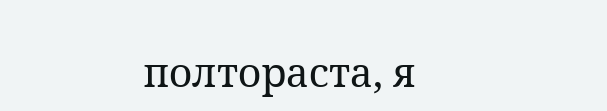полтораста, я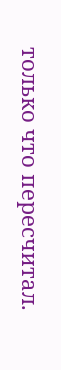только что пересчитал.